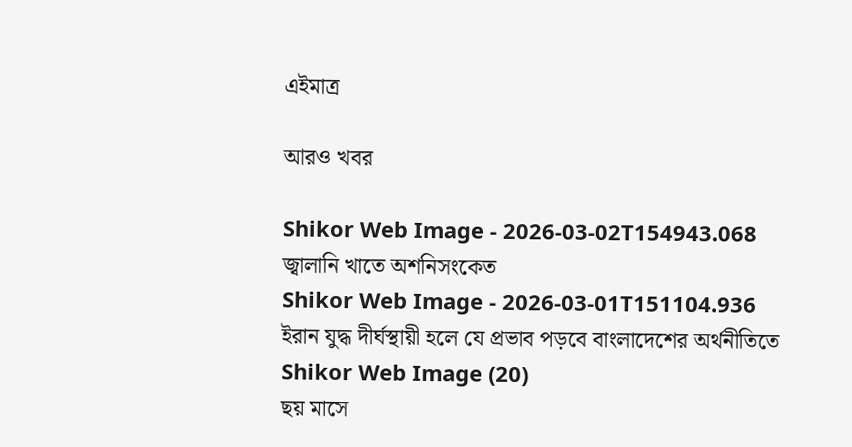এইমাত্র

আরও খবর

Shikor Web Image - 2026-03-02T154943.068
জ্বালানি খাতে অশনিসংকেত
Shikor Web Image - 2026-03-01T151104.936
ইরান যুদ্ধ দীর্ঘস্থায়ী হলে যে প্রভাব পড়বে বাংলাদেশের অর্থনীতিতে
Shikor Web Image (20)
ছয় মাসে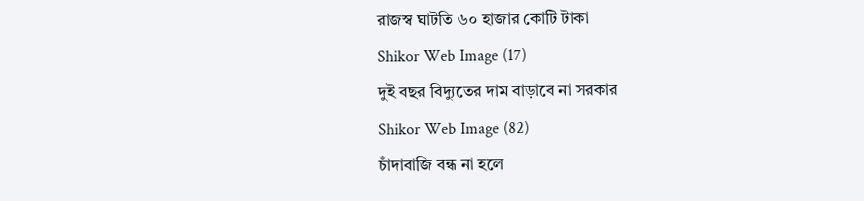রাজস্ব ঘাটতি ৬০ হাজার কোটি টাকা
Shikor Web Image (17)
দুই বছর বিদ্যুতের দাম বাড়াবে না সরকার
Shikor Web Image (82)
চাঁদাবাজি বন্ধ না হলে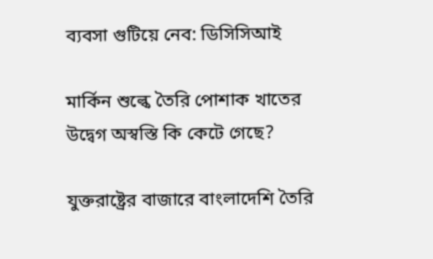ব্যবসা গুটিয়ে নেব: ডিসিসিআই

মার্কিন শুল্কে তৈরি পোশাক খাতের উদ্বেগ অস্বস্তি কি কেটে গেছে?

যুক্তরাষ্ট্রের বাজারে বাংলাদেশি তৈরি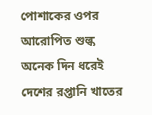পোশাকের ওপর আরোপিত শুল্ক অনেক দিন ধরেই দেশের রপ্তানি খাতের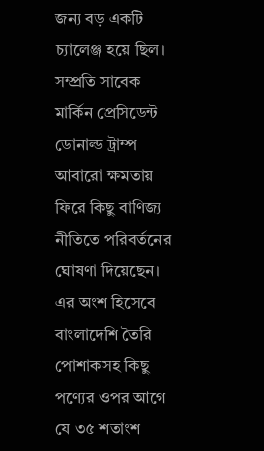জন্য বড় একটি চ্যালেঞ্জ হয়ে ছিল। সম্প্রতি সাবেক মার্কিন প্রেসিডেন্ট ডোনাল্ড ট্রাম্প আবারো ক্ষমতায় ফিরে কিছু বাণিজ্য নীতিতে পরিবর্তনের ঘোষণা দিয়েছেন। এর অংশ হিসেবে বাংলাদেশি তৈরি পোশাকসহ কিছু পণ্যের ওপর আগে যে ৩৫ শতাংশ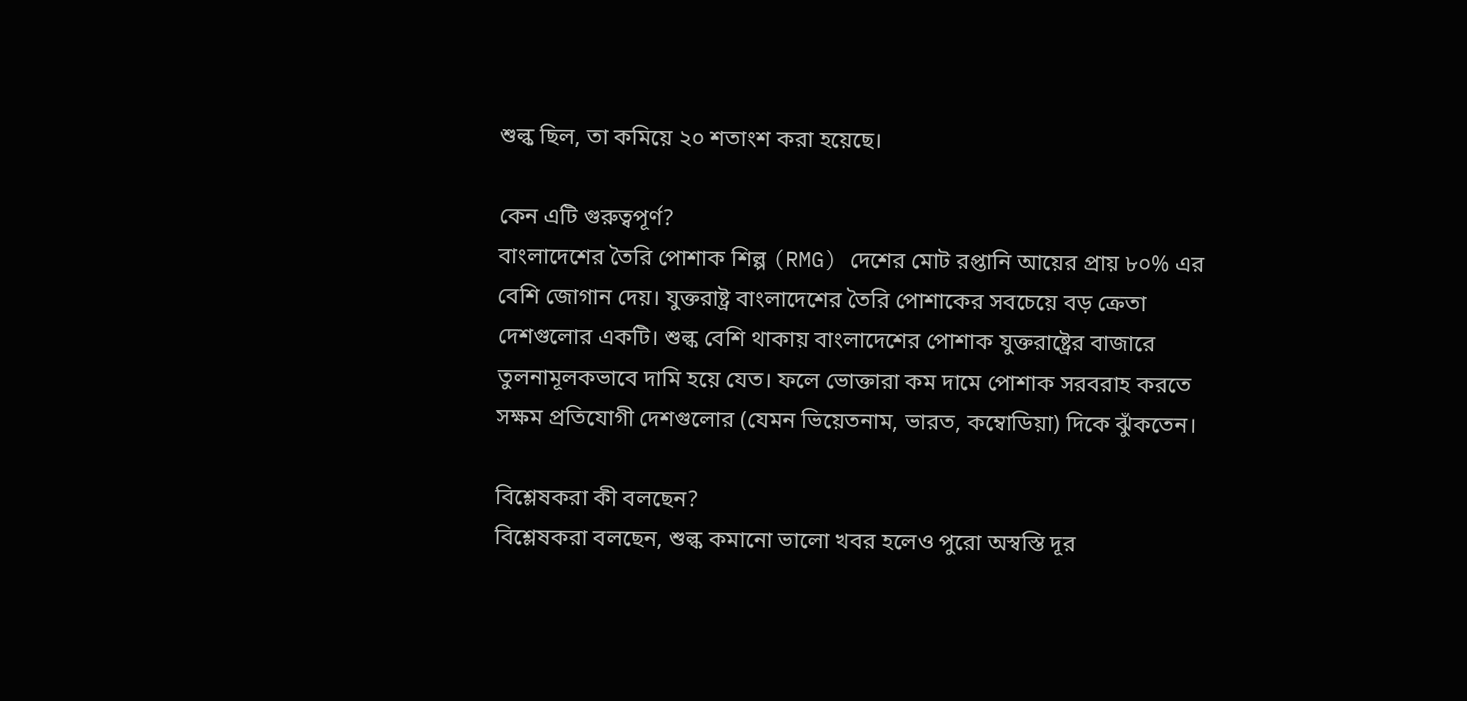শুল্ক ছিল, তা কমিয়ে ২০ শতাংশ করা হয়েছে।

কেন এটি গুরুত্বপূর্ণ?
বাংলাদেশের তৈরি পোশাক শিল্প (RMG) দেশের মোট রপ্তানি আয়ের প্রায় ৮০% এর বেশি জোগান দেয়। যুক্তরাষ্ট্র বাংলাদেশের তৈরি পোশাকের সবচেয়ে বড় ক্রেতা দেশগুলোর একটি। শুল্ক বেশি থাকায় বাংলাদেশের পোশাক যুক্তরাষ্ট্রের বাজারে তুলনামূলকভাবে দামি হয়ে যেত। ফলে ভোক্তারা কম দামে পোশাক সরবরাহ করতে সক্ষম প্রতিযোগী দেশগুলোর (যেমন ভিয়েতনাম, ভারত, কম্বোডিয়া) দিকে ঝুঁকতেন।

বিশ্লেষকরা কী বলছেন?
বিশ্লেষকরা বলছেন, শুল্ক কমানো ভালো খবর হলেও পুরো অস্বস্তি দূর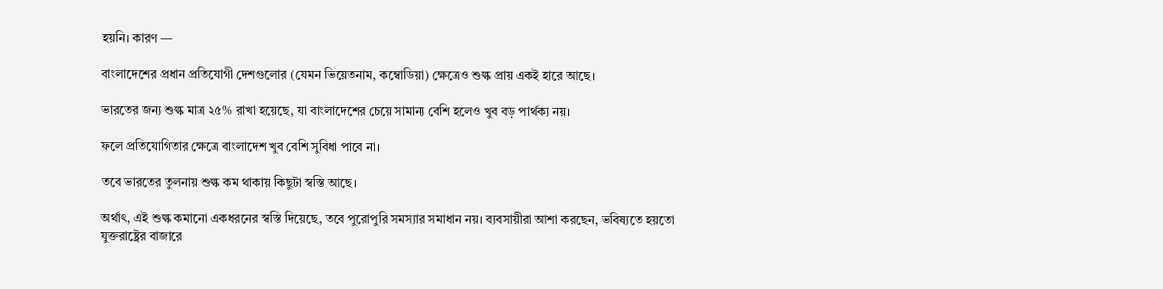হয়নি। কারণ —

বাংলাদেশের প্রধান প্রতিযোগী দেশগুলোর (যেমন ভিয়েতনাম, কম্বোডিয়া) ক্ষেত্রেও শুল্ক প্রায় একই হারে আছে।

ভারতের জন্য শুল্ক মাত্র ২৫% রাখা হয়েছে, যা বাংলাদেশের চেয়ে সামান্য বেশি হলেও খুব বড় পার্থক্য নয়।

ফলে প্রতিযোগিতার ক্ষেত্রে বাংলাদেশ খুব বেশি সুবিধা পাবে না।

তবে ভারতের তুলনায় শুল্ক কম থাকায় কিছুটা স্বস্তি আছে।

অর্থাৎ, এই শুল্ক কমানো একধরনের স্বস্তি দিয়েছে, তবে পুরোপুরি সমস্যার সমাধান নয়। ব্যবসায়ীরা আশা করছেন, ভবিষ্যতে হয়তো যুক্তরাষ্ট্রের বাজারে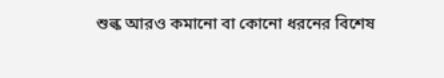শুল্ক আরও কমানো বা কোনো ধরনের বিশেষ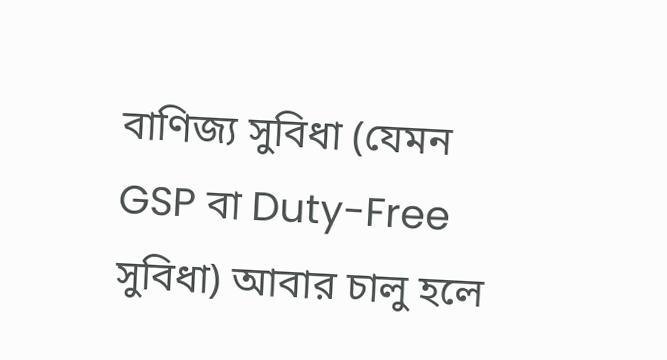বাণিজ্য সুবিধা (যেমন GSP বা Duty-Free সুবিধা) আবার চালু হলে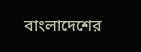বাংলাদেশের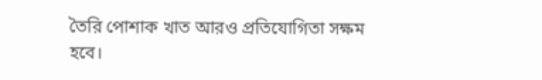তৈরি পোশাক খাত আরও প্রতিযোগিতা সক্ষম হবে।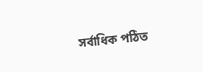সর্বাধিক পঠিত